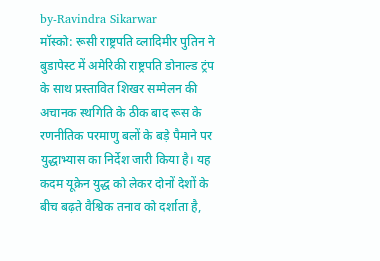by-Ravindra Sikarwar
मॉस्को: रूसी राष्ट्रपति व्लादिमीर पुतिन ने बुडापेस्ट में अमेरिकी राष्ट्रपति डोनाल्ड ट्रंप के साथ प्रस्तावित शिखर सम्मेलन की अचानक स्थगिति के ठीक बाद रूस के रणनीतिक परमाणु बलों के बड़े पैमाने पर युद्धाभ्यास का निर्देश जारी किया है। यह कदम यूक्रेन युद्ध को लेकर दोनों देशों के बीच बढ़ते वैश्विक तनाव को दर्शाता है,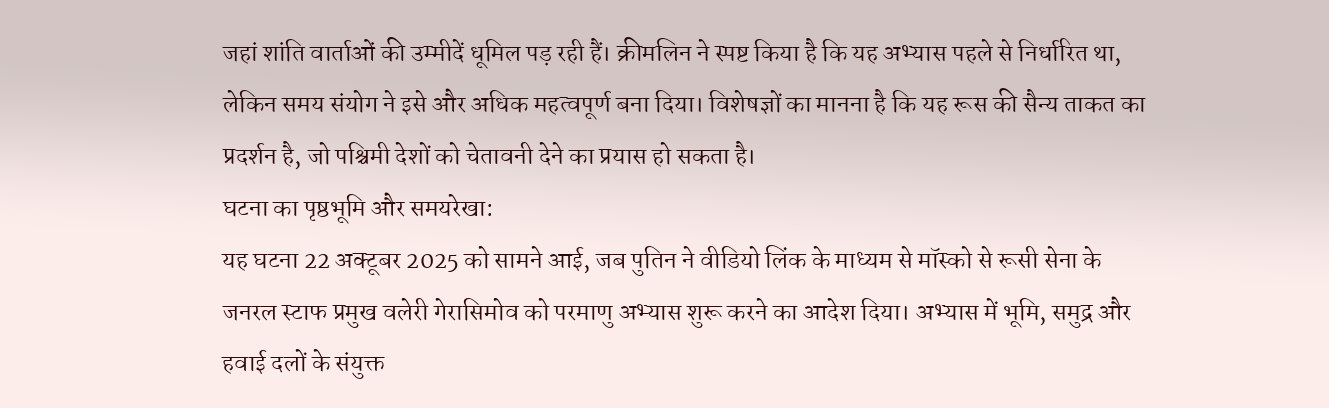जहां शांति वार्ताओं की उम्मीदें धूमिल पड़ रही हैं। क्रीमलिन ने स्पष्ट किया है कि यह अभ्यास पहले से निर्धारित था, लेकिन समय संयोग ने इसे और अधिक महत्वपूर्ण बना दिया। विशेषज्ञों का मानना है कि यह रूस की सैन्य ताकत का प्रदर्शन है, जो पश्चिमी देशों को चेतावनी देने का प्रयास हो सकता है।
घटना का पृष्ठभूमि और समयरेखा:
यह घटना 22 अक्टूबर 2025 को सामने आई, जब पुतिन ने वीडियो लिंक के माध्यम से मॉस्को से रूसी सेना के जनरल स्टाफ प्रमुख वलेरी गेरासिमोव को परमाणु अभ्यास शुरू करने का आदेश दिया। अभ्यास में भूमि, समुद्र और हवाई दलों के संयुक्त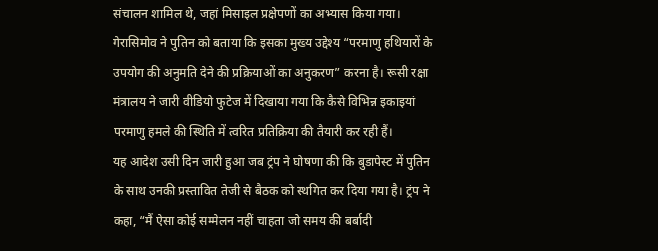संचालन शामिल थे, जहां मिसाइल प्रक्षेपणों का अभ्यास किया गया। गेरासिमोव ने पुतिन को बताया कि इसका मुख्य उद्देश्य “परमाणु हथियारों के उपयोग की अनुमति देने की प्रक्रियाओं का अनुकरण” करना है। रूसी रक्षा मंत्रालय ने जारी वीडियो फुटेज में दिखाया गया कि कैसे विभिन्न इकाइयां परमाणु हमले की स्थिति में त्वरित प्रतिक्रिया की तैयारी कर रही हैं।
यह आदेश उसी दिन जारी हुआ जब ट्रंप ने घोषणा की कि बुडापेस्ट में पुतिन के साथ उनकी प्रस्तावित तेजी से बैठक को स्थगित कर दिया गया है। ट्रंप ने कहा, “मैं ऐसा कोई सम्मेलन नहीं चाहता जो समय की बर्बादी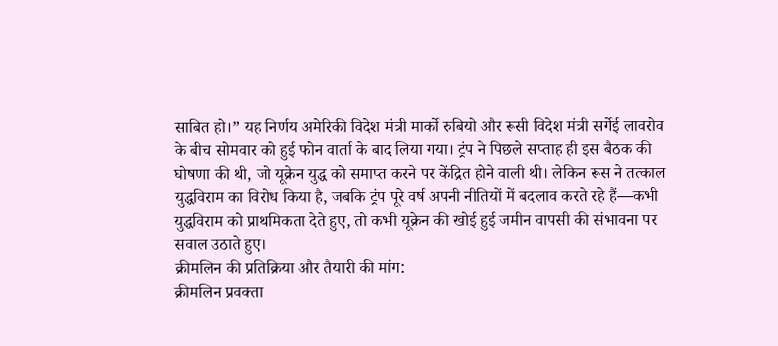साबित हो।” यह निर्णय अमेरिकी विदेश मंत्री मार्को रुबियो और रूसी विदेश मंत्री सर्गेई लावरोव के बीच सोमवार को हुई फोन वार्ता के बाद लिया गया। ट्रंप ने पिछले सप्ताह ही इस बैठक की घोषणा की थी, जो यूक्रेन युद्ध को समाप्त करने पर केंद्रित होने वाली थी। लेकिन रूस ने तत्काल युद्धविराम का विरोध किया है, जबकि ट्रंप पूरे वर्ष अपनी नीतियों में बदलाव करते रहे हैं—कभी युद्धविराम को प्राथमिकता देते हुए, तो कभी यूक्रेन की खोई हुई जमीन वापसी की संभावना पर सवाल उठाते हुए।
क्रीमलिन की प्रतिक्रिया और तैयारी की मांग:
क्रीमलिन प्रवक्ता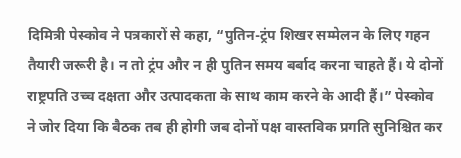दिमित्री पेस्कोव ने पत्रकारों से कहा, “पुतिन-ट्रंप शिखर सम्मेलन के लिए गहन तैयारी जरूरी है। न तो ट्रंप और न ही पुतिन समय बर्बाद करना चाहते हैं। ये दोनों राष्ट्रपति उच्च दक्षता और उत्पादकता के साथ काम करने के आदी हैं।” पेस्कोव ने जोर दिया कि बैठक तब ही होगी जब दोनों पक्ष वास्तविक प्रगति सुनिश्चित कर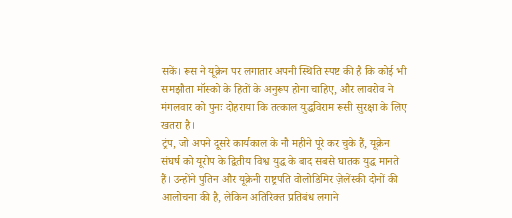सकें। रूस ने यूक्रेन पर लगातार अपनी स्थिति स्पष्ट की है कि कोई भी समझौता मॉस्को के हितों के अनुरूप होना चाहिए, और लावरोव ने मंगलवार को पुनः दोहराया कि तत्काल युद्धविराम रूसी सुरक्षा के लिए खतरा है।
ट्रंप, जो अपने दूसरे कार्यकाल के नौ महीने पूरे कर चुके हैं, यूक्रेन संघर्ष को यूरोप के द्वितीय विश्व युद्ध के बाद सबसे घातक युद्ध मानते हैं। उन्होंने पुतिन और यूक्रेनी राष्ट्रपति वोलोडिमिर ज़ेलेंस्की दोनों की आलोचना की है, लेकिन अतिरिक्त प्रतिबंध लगाने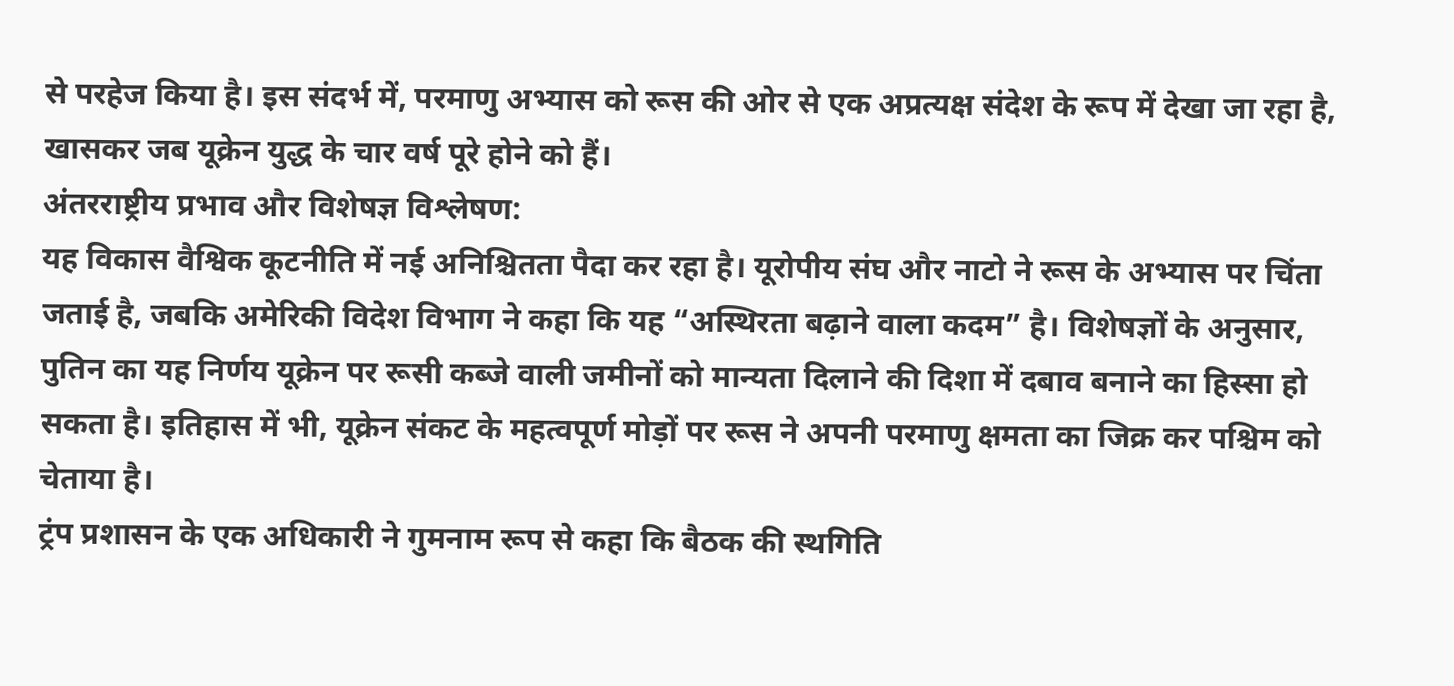से परहेज किया है। इस संदर्भ में, परमाणु अभ्यास को रूस की ओर से एक अप्रत्यक्ष संदेश के रूप में देखा जा रहा है, खासकर जब यूक्रेन युद्ध के चार वर्ष पूरे होने को हैं।
अंतरराष्ट्रीय प्रभाव और विशेषज्ञ विश्लेषण:
यह विकास वैश्विक कूटनीति में नई अनिश्चितता पैदा कर रहा है। यूरोपीय संघ और नाटो ने रूस के अभ्यास पर चिंता जताई है, जबकि अमेरिकी विदेश विभाग ने कहा कि यह “अस्थिरता बढ़ाने वाला कदम” है। विशेषज्ञों के अनुसार, पुतिन का यह निर्णय यूक्रेन पर रूसी कब्जे वाली जमीनों को मान्यता दिलाने की दिशा में दबाव बनाने का हिस्सा हो सकता है। इतिहास में भी, यूक्रेन संकट के महत्वपूर्ण मोड़ों पर रूस ने अपनी परमाणु क्षमता का जिक्र कर पश्चिम को चेताया है।
ट्रंप प्रशासन के एक अधिकारी ने गुमनाम रूप से कहा कि बैठक की स्थगिति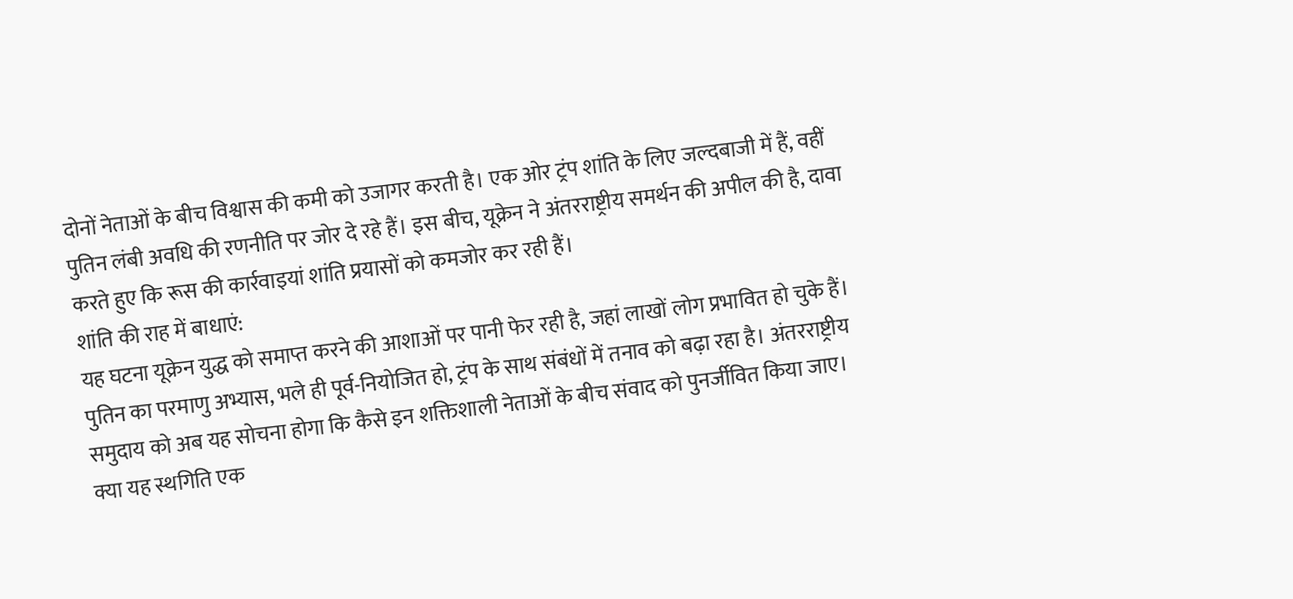दोनों नेताओं के बीच विश्वास की कमी को उजागर करती है। एक ओर ट्रंप शांति के लिए जल्दबाजी में हैं, वहीं पुतिन लंबी अवधि की रणनीति पर जोर दे रहे हैं। इस बीच, यूक्रेन ने अंतरराष्ट्रीय समर्थन की अपील की है, दावा करते हुए कि रूस की कार्रवाइयां शांति प्रयासों को कमजोर कर रही हैं।
शांति की राह में बाधाएं:
यह घटना यूक्रेन युद्ध को समाप्त करने की आशाओं पर पानी फेर रही है, जहां लाखों लोग प्रभावित हो चुके हैं। पुतिन का परमाणु अभ्यास, भले ही पूर्व-नियोजित हो, ट्रंप के साथ संबंधों में तनाव को बढ़ा रहा है। अंतरराष्ट्रीय समुदाय को अब यह सोचना होगा कि कैसे इन शक्तिशाली नेताओं के बीच संवाद को पुनर्जीवित किया जाए। क्या यह स्थगिति एक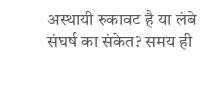अस्थायी रुकावट है या लंबे संघर्ष का संकेत? समय ही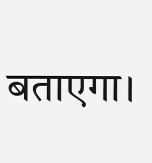बताएगा।